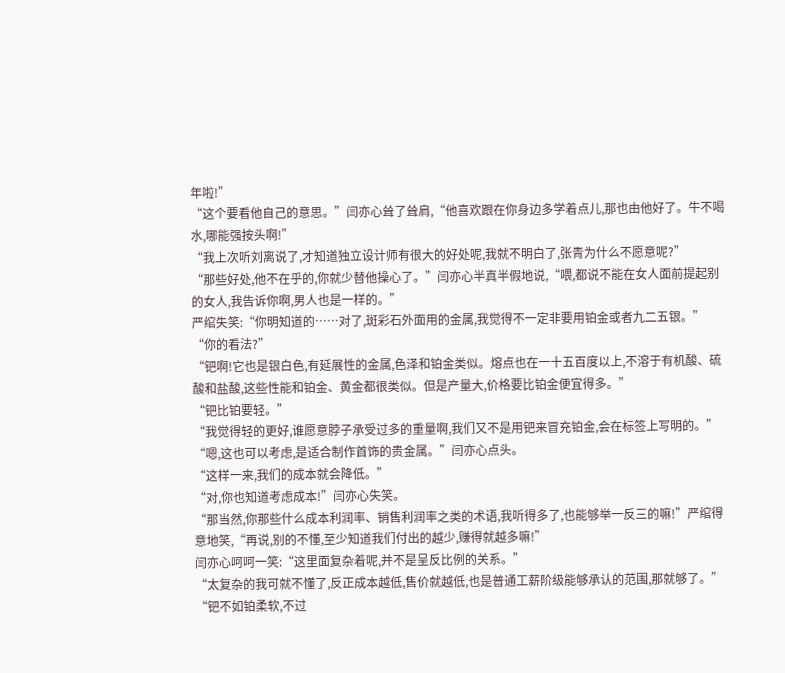年啦!”
“这个要看他自己的意思。”闫亦心耸了耸肩,“他喜欢跟在你身边多学着点儿,那也由他好了。牛不喝水,哪能强按头啊!”
“我上次听刘离说了,才知道独立设计师有很大的好处呢,我就不明白了,张青为什么不愿意呢?”
“那些好处,他不在乎的,你就少替他操心了。”闫亦心半真半假地说,“喂,都说不能在女人面前提起别的女人,我告诉你啊,男人也是一样的。”
严绾失笑:“你明知道的……对了,斑彩石外面用的金属,我觉得不一定非要用铂金或者九二五银。”
“你的看法?”
“钯啊!它也是银白色,有延展性的金属,色泽和铂金类似。熔点也在一十五百度以上,不溶于有机酸、硫酸和盐酸,这些性能和铂金、黄金都很类似。但是产量大,价格要比铂金便宜得多。”
“钯比铂要轻。”
“我觉得轻的更好,谁愿意脖子承受过多的重量啊,我们又不是用钯来冒充铂金,会在标签上写明的。”
“嗯,这也可以考虑,是适合制作首饰的贵金属。”闫亦心点头。
“这样一来,我们的成本就会降低。”
“对,你也知道考虑成本!”闫亦心失笑。
“那当然,你那些什么成本利润率、销售利润率之类的术语,我听得多了,也能够举一反三的嘛!”严绾得意地笑,“再说,别的不懂,至少知道我们付出的越少,赚得就越多嘛!”
闫亦心呵呵一笑:“这里面复杂着呢,并不是呈反比例的关系。”
“太复杂的我可就不懂了,反正成本越低,售价就越低,也是普通工薪阶级能够承认的范围,那就够了。”
“钯不如铂柔软,不过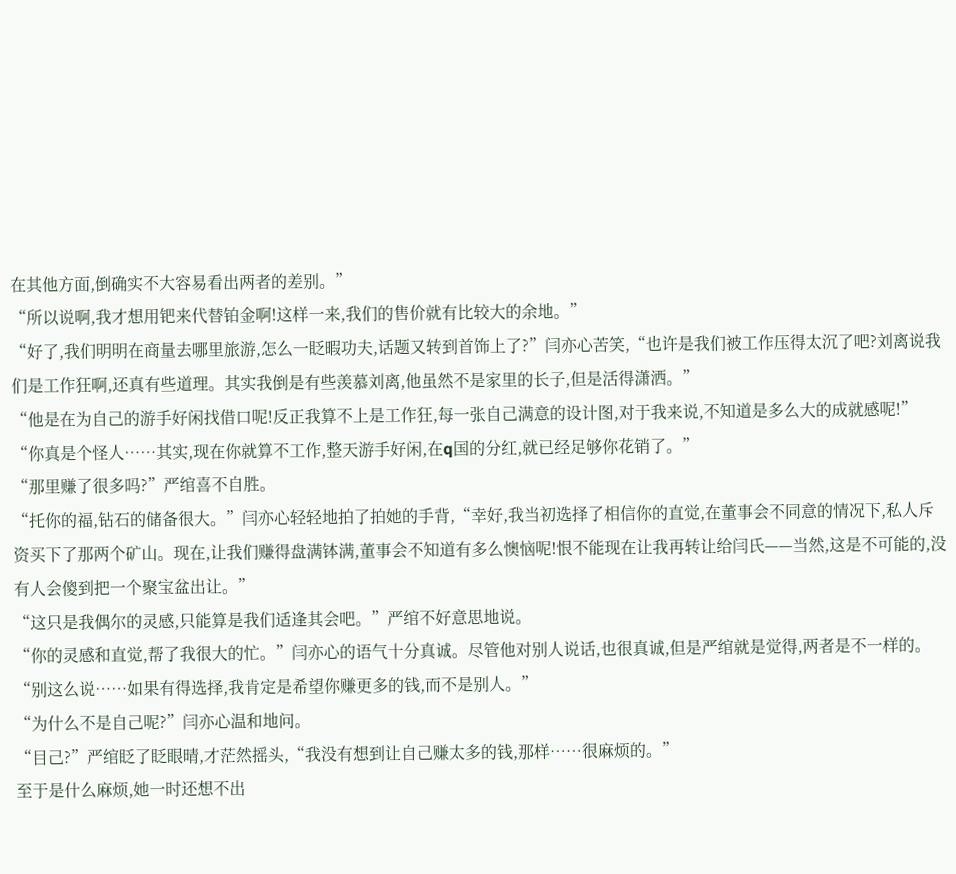在其他方面,倒确实不大容易看出两者的差别。”
“所以说啊,我才想用钯来代替铂金啊!这样一来,我们的售价就有比较大的余地。”
“好了,我们明明在商量去哪里旅游,怎么一眨暇功夫,话题又转到首饰上了?”闫亦心苦笑,“也许是我们被工作压得太沉了吧?刘离说我们是工作狂啊,还真有些道理。其实我倒是有些羡慕刘离,他虽然不是家里的长子,但是活得潇洒。”
“他是在为自己的游手好闲找借口呢!反正我算不上是工作狂,每一张自己满意的设计图,对于我来说,不知道是多么大的成就感呢!”
“你真是个怪人……其实,现在你就算不工作,整天游手好闲,在q国的分红,就已经足够你花销了。”
“那里赚了很多吗?”严绾喜不自胜。
“托你的福,钻石的储备很大。”闫亦心轻轻地拍了拍她的手背,“幸好,我当初选择了相信你的直觉,在董事会不同意的情况下,私人斥资买下了那两个矿山。现在,让我们赚得盘满钵满,董事会不知道有多么懊恼呢!恨不能现在让我再转让给闫氏——当然,这是不可能的,没有人会傻到把一个聚宝盆出让。”
“这只是我偶尔的灵感,只能算是我们适逢其会吧。”严绾不好意思地说。
“你的灵感和直觉,帮了我很大的忙。”闫亦心的语气十分真诚。尽管他对别人说话,也很真诚,但是严绾就是觉得,两者是不一样的。
“别这么说……如果有得选择,我肯定是希望你赚更多的钱,而不是别人。”
“为什么不是自己呢?”闫亦心温和地问。
“目己?”严绾眨了眨眼晴,才茫然摇头,“我没有想到让自己赚太多的钱,那样……很麻烦的。”
至于是什么麻烦,她一时还想不出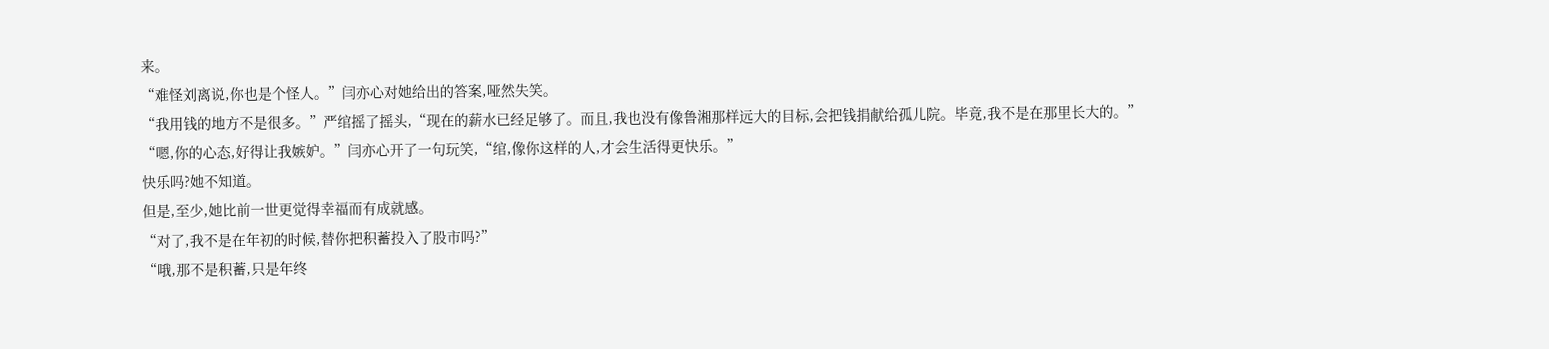来。
“难怪刘离说,你也是个怪人。”闫亦心对她给出的答案,哑然失笑。
“我用钱的地方不是很多。”严绾摇了摇头,“现在的薪水已经足够了。而且,我也没有像鲁湘那样远大的目标,会把钱捐献给孤儿院。毕竟,我不是在那里长大的。”
“嗯,你的心态,好得让我嫉妒。”闫亦心开了一句玩笑,“绾,像你这样的人,才会生活得更快乐。”
快乐吗?她不知道。
但是,至少,她比前一世更觉得幸福而有成就感。
“对了,我不是在年初的时候,替你把积蓄投入了股市吗?”
“哦,那不是积蓄,只是年终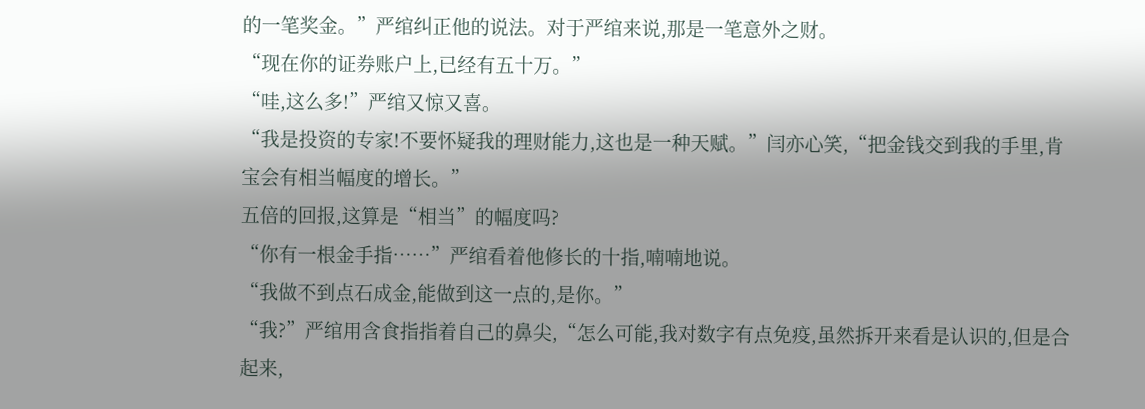的一笔奖金。”严绾纠正他的说法。对于严绾来说,那是一笔意外之财。
“现在你的证券账户上,已经有五十万。”
“哇,这么多!”严绾又惊又喜。
“我是投资的专家!不要怀疑我的理财能力,这也是一种天赋。”闫亦心笑,“把金钱交到我的手里,肯宝会有相当幅度的增长。”
五倍的回报,这算是“相当”的幅度吗?
“你有一根金手指……”严绾看着他修长的十指,喃喃地说。
“我做不到点石成金,能做到这一点的,是你。”
“我?”严绾用含食指指着自己的鼻尖,“怎么可能,我对数字有点免疫,虽然拆开来看是认识的,但是合起来,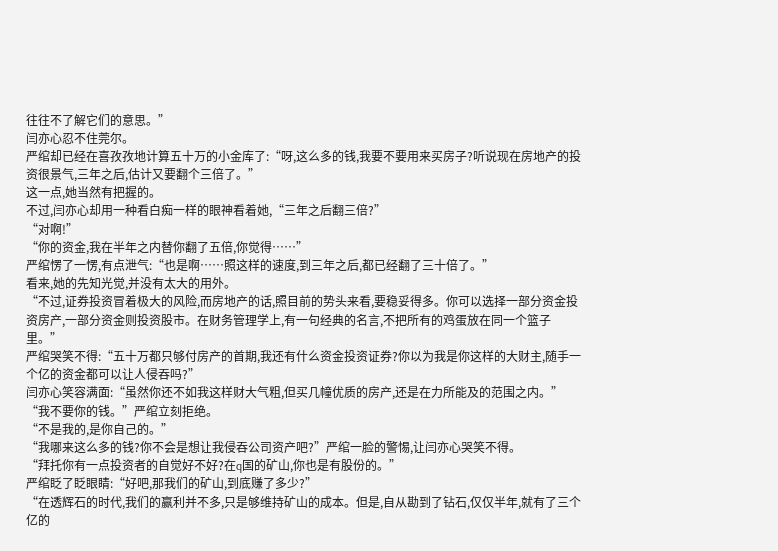往往不了解它们的意思。”
闫亦心忍不住莞尔。
严绾却已经在喜孜孜地计算五十万的小金库了:“呀,这么多的钱,我要不要用来买房子?听说现在房地产的投资很景气,三年之后,估计又要翻个三倍了。”
这一点,她当然有把握的。
不过,闫亦心却用一种看白痴一样的眼神看着她,“三年之后翻三倍?”
“对啊!”
“你的资金,我在半年之内替你翻了五倍,你觉得……”
严绾愣了一愣,有点泄气:“也是啊……照这样的速度,到三年之后,都已经翻了三十倍了。”
看来,她的先知光觉,并没有太大的用外。
“不过,证券投资冒着极大的风险,而房地产的话,照目前的势头来看,要稳妥得多。你可以选择一部分资金投资房产,一部分资金则投资股市。在财务管理学上,有一句经典的名言,不把所有的鸡蛋放在同一个篮子里。”
严绾哭笑不得:“五十万都只够付房产的首期,我还有什么资金投资证券?你以为我是你这样的大财主,随手一个亿的资金都可以让人侵吞吗?”
闫亦心笑容满面:“虽然你还不如我这样财大气粗,但买几幢优质的房产,还是在力所能及的范围之内。”
“我不要你的钱。”严绾立刻拒绝。
“不是我的,是你自己的。”
“我哪来这么多的钱?你不会是想让我侵吞公司资产吧?”严绾一脸的警惕,让闫亦心哭笑不得。
“拜托你有一点投资者的自觉好不好?在q国的矿山,你也是有股份的。”
严绾眨了眨眼睛:“好吧,那我们的矿山,到底赚了多少?”
“在透辉石的时代,我们的赢利并不多,只是够维持矿山的成本。但是,自从勘到了钻石,仅仅半年,就有了三个亿的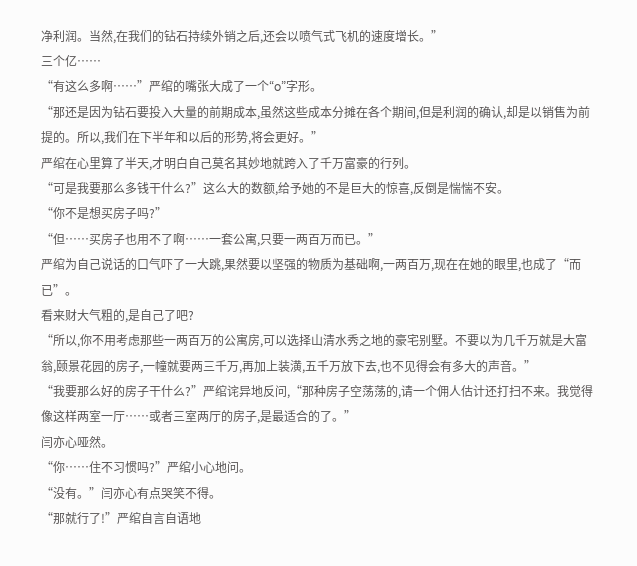净利润。当然,在我们的钻石持续外销之后,还会以喷气式飞机的速度增长。”
三个亿……
“有这么多啊……”严绾的嘴张大成了一个“o”字形。
“那还是因为钻石要投入大量的前期成本,虽然这些成本分摊在各个期间,但是利润的确认,却是以销售为前提的。所以,我们在下半年和以后的形势,将会更好。”
严绾在心里算了半天,才明白自己莫名其妙地就跨入了千万富豪的行列。
“可是我要那么多钱干什么?”这么大的数额,给予她的不是巨大的惊喜,反倒是惴惴不安。
“你不是想买房子吗?”
“但……买房子也用不了啊……一套公寓,只要一两百万而已。”
严绾为自己说话的口气吓了一大跳,果然要以坚强的物质为基础啊,一两百万,现在在她的眼里,也成了“而已”。
看来财大气粗的,是自己了吧?
“所以,你不用考虑那些一两百万的公寓房,可以选择山清水秀之地的豪宅别墅。不要以为几千万就是大富翁,颐景花园的房子,一幢就要两三千万,再加上装潢,五千万放下去,也不见得会有多大的声音。”
“我要那么好的房子干什么?”严绾诧异地反问,“那种房子空荡荡的,请一个佣人估计还打扫不来。我觉得像这样两室一厅……或者三室两厅的房子,是最适合的了。”
闫亦心哑然。
“你……住不习惯吗?”严绾小心地问。
“没有。”闫亦心有点哭笑不得。
“那就行了!”严绾自言自语地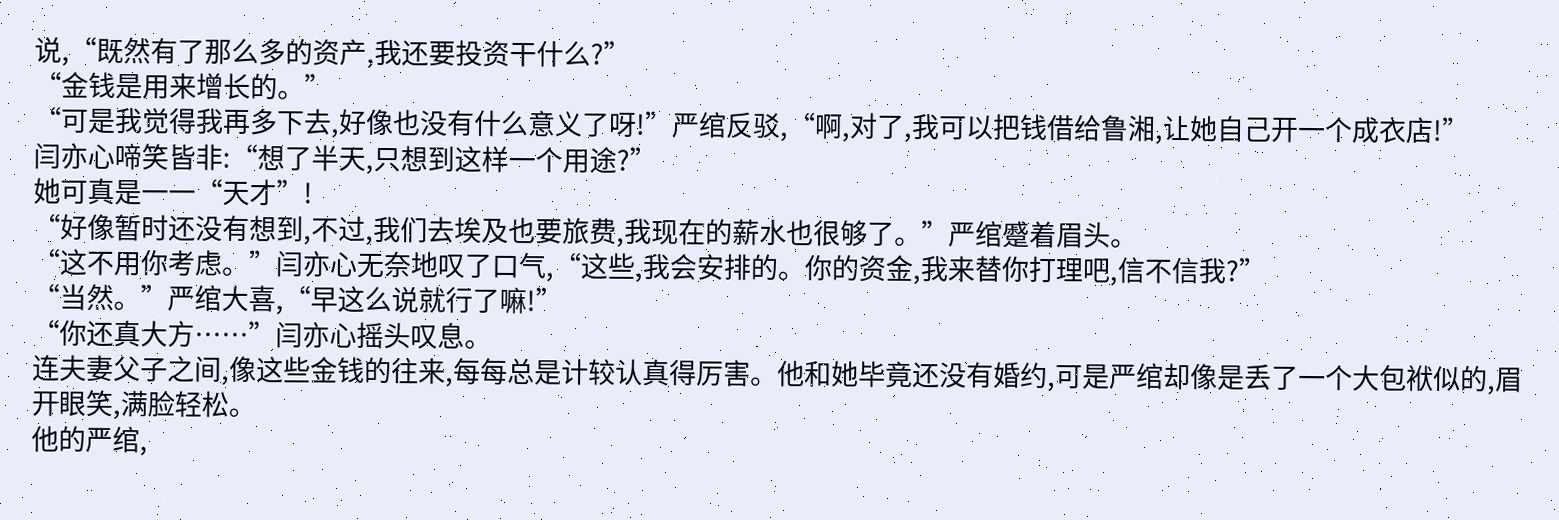说,“既然有了那么多的资产,我还要投资干什么?”
“金钱是用来增长的。”
“可是我觉得我再多下去,好像也没有什么意义了呀!”严绾反驳,“啊,对了,我可以把钱借给鲁湘,让她自己开一个成衣店!”
闫亦心啼笑皆非:“想了半天,只想到这样一个用途?”
她可真是一一“天才”!
“好像暂时还没有想到,不过,我们去埃及也要旅费,我现在的薪水也很够了。”严绾蹙着眉头。
“这不用你考虑。”闫亦心无奈地叹了口气,“这些,我会安排的。你的资金,我来替你打理吧,信不信我?”
“当然。”严绾大喜,“早这么说就行了嘛!”
“你还真大方……”闫亦心摇头叹息。
连夫妻父子之间,像这些金钱的往来,每每总是计较认真得厉害。他和她毕竟还没有婚约,可是严绾却像是丢了一个大包袱似的,眉开眼笑,满脸轻松。
他的严绾,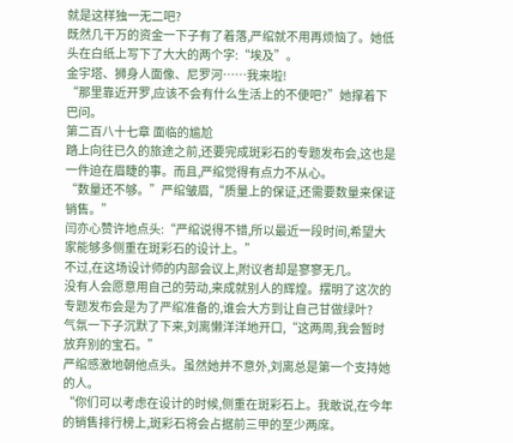就是这样独一无二吧?
既然几干万的资金一下子有了着落,严绾就不用再烦恼了。她低头在白纸上写下了大大的两个字:“埃及”。
金宇塔、狮身人面像、尼罗河……我来啦!
“那里靠近开罗,应该不会有什么生活上的不便吧?”她撑着下巴问。
第二百八十七章 面临的尴尬
踏上向往已久的旅途之前,还要完成斑彩石的专题发布会,这也是一件迫在眉睫的事。而且,严绾觉得有点力不从心。
“数量还不够。”严绾皱眉,“质量上的保证,还需要数量来保证销售。”
闫亦心赞许地点头:“严绾说得不错,所以最近一段时间,希望大家能够多侧重在斑彩石的设计上。”
不过,在这场设计师的内部会议上,附议者却是寥寥无几。
没有人会愿意用自己的劳动,来成就别人的辉煌。摆明了这次的专题发布会是为了严绾准备的,谁会大方到让自己甘做绿叶?
气氛一下子沉默了下来,刘离懒洋洋地开口,“这两周,我会暂时放弃别的宝石。”
严绾感激地朝他点头。虽然她并不意外,刘离总是第一个支持她的人。
“你们可以考虑在设计的时候,侧重在斑彩石上。我敢说,在今年的销售排行榜上,斑彩石将会占据前三甲的至少两席。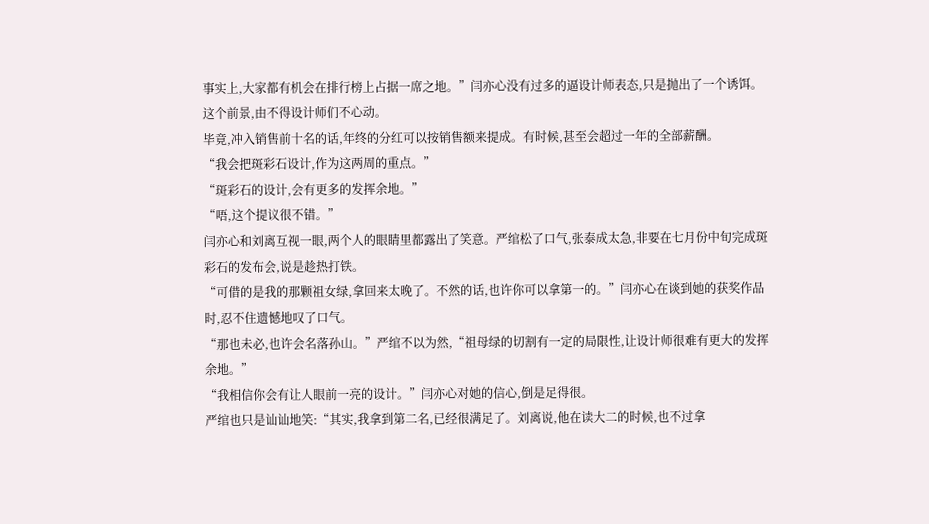事实上,大家都有机会在排行榜上占据一席之地。”闫亦心没有过多的逼设计师表态,只是抛出了一个诱饵。
这个前景,由不得设计师们不心动。
毕竟,冲入销售前十名的话,年终的分红可以按销售额来提成。有时候,甚至会超过一年的全部薪酬。
“我会把斑彩石设计,作为这两周的重点。”
“斑彩石的设计,会有更多的发挥余地。”
“唔,这个提议很不错。”
闫亦心和刘离互视一眼,两个人的眼睛里都露出了笑意。严绾松了口气,张泰成太急,非要在七月份中旬完成斑彩石的发布会,说是趁热打铁。
“可借的是我的那颗祖女绿,拿回来太晚了。不然的话,也许你可以拿第一的。”闫亦心在谈到她的获奖作品时,忍不住遗憾地叹了口气。
“那也未必,也许会名落孙山。”严绾不以为然,“祖母绿的切割有一定的局限性,让设计师很难有更大的发挥余地。”
“我相信你会有让人眼前一亮的设计。”闫亦心对她的信心,倒是足得很。
严绾也只是讪讪地笑:“其实,我拿到第二名,已经很满足了。刘离说,他在读大二的时候,也不过拿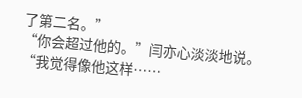了第二名。”
“你会超过他的。”闫亦心淡淡地说。
“我觉得像他这样……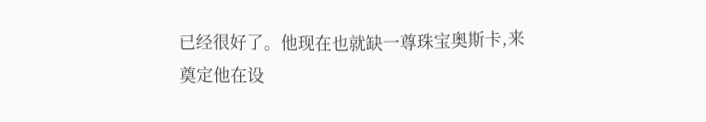已经很好了。他现在也就缺一尊珠宝奥斯卡,来奠定他在设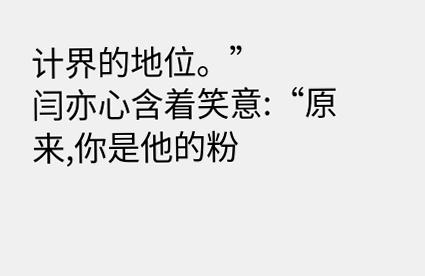计界的地位。”
闫亦心含着笑意:“原来,你是他的粉